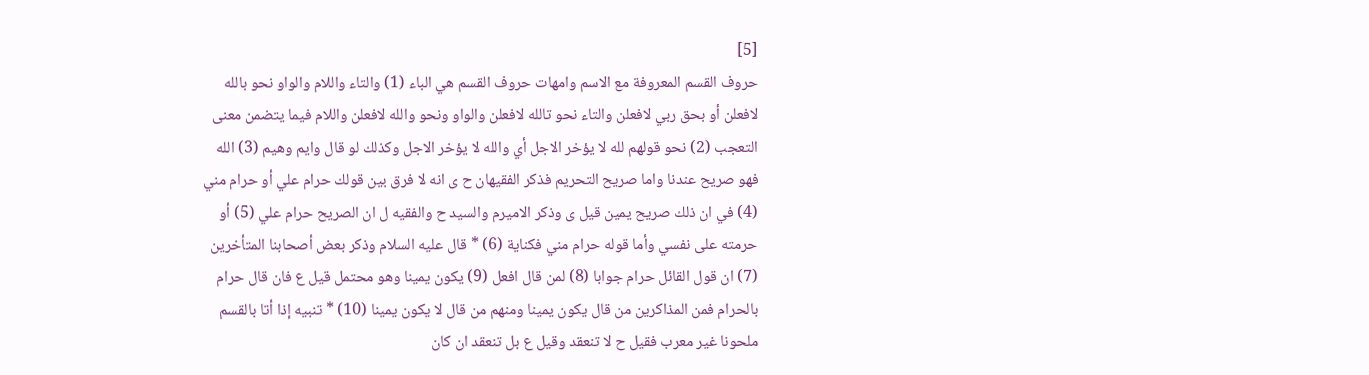[5]
حروف القسم المعروفة مع الاسم وامهات حروف القسم هي الباء (1) والتاء واللام والواو نحو بالله لافعلن أو بحق ربي لافعلن والتاء نحو تالله لافعلن والواو ونحو والله لافعلن واللام فيما يتضمن معنى التعجب (2) نحو قولهم لله لا يؤخر الاجل أي والله لا يؤخر الاجل وكذلك لو قال وايم وهيم (3) الله فهو صريح عندنا واما صريح التحريم فذكر الفقيهان ح ى انه لا فرق بين قولك حرام علي أو حرام مني (4) في ان ذلك صريح يمين قيل ى وذكر الاميرم والسيد ح والفقيه ل ان الصريح حرام علي (5) أو حرمته على نفسي وأما قوله حرام مني فكناية (6) * قال عليه السلام وذكر بعض أصحابنا المتأخرين (7) ان قول القائل حرام جوابا (8) لمن قال افعل (9) يكون يمينا وهو محتمل قيل ع فان قال حرام بالحرام فمن المذاكرين من قال يكون يمينا ومنهم من قال لا يكون يمينا (10) * تنبيه إذا أتا بالقسم ملحونا غير معرب فقيل ح لا تنعقد وقيل ع بل تنعقد ان كان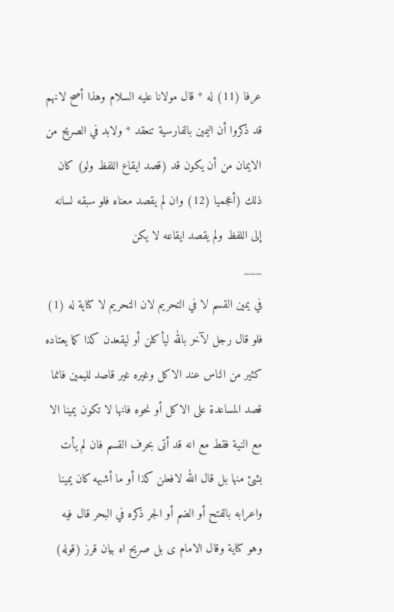عرفا (11) له * قال مولانا عليه السلام وهذا أصح لانهم قد ذكروا أن اليمين بالفارسية تنعقد * ولابد في الصريح من الايمان من أن يكون قد (قصد ايقاع اللفظ ولو) كان ذلك (أعجميا (12) وان لم يقصد معناه فلو سبقه لسانه إلى اللفظ ولم يقصد ايقاعه لا يكن
___
في يمين القسم لا في التحريم لان التحريم لا كناية له (1) فلو قال رجل لآخر بالله ليأكلن أو ليقعدن كذا كما يعتاده كثير من الناس عند الاكل وغيره غير قاصد لليمين فانما قصد المساعدة على الاكل أو نحوه فانها لا تكون يمينا الا مع النية فقط مع انه قد أتى بحرف القسم فان لم يأت بشئ منها بل قال الله لافعلن كذا أو ما أشبهه كان يمينا واعرابه بالفتح أو الضم أو الجر ذكره في البحر قال فيه وهو كناية وقال الامام ى بل صريح اه بيان قرز (قوله)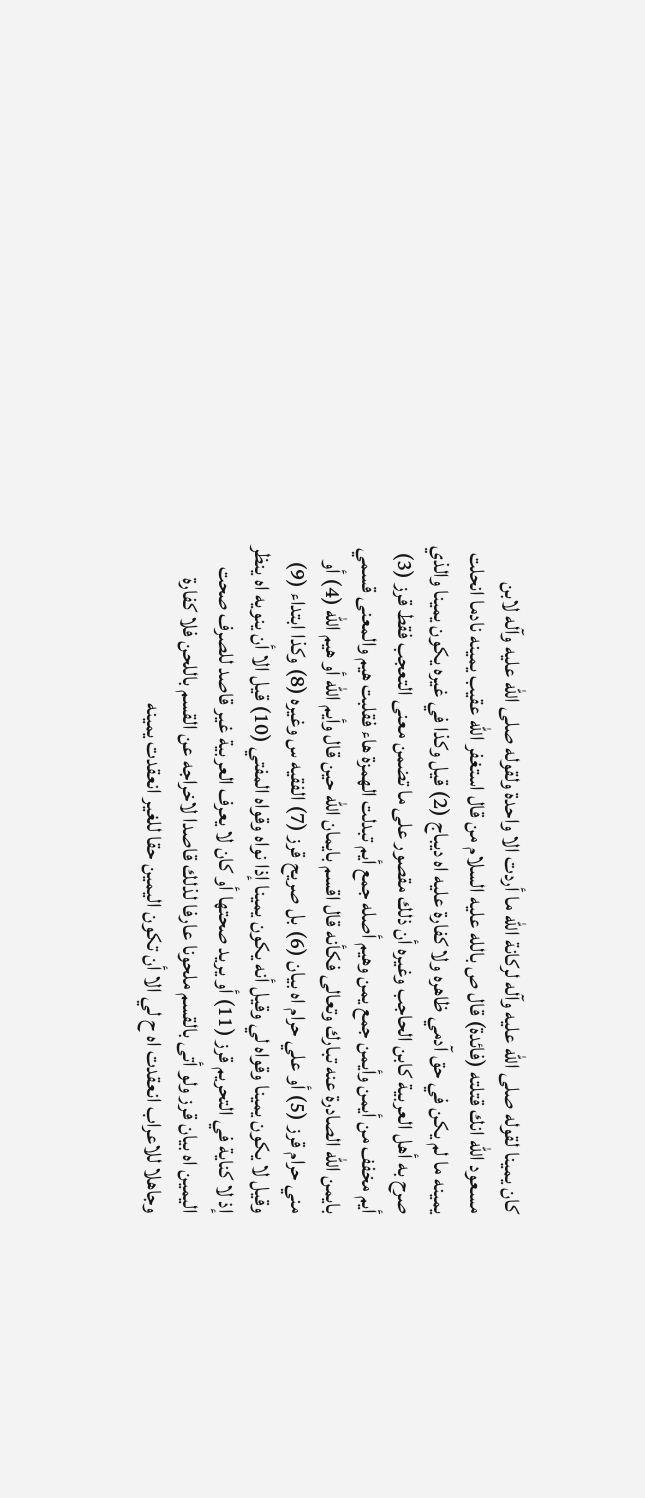كان يمينا لقوله صلى الله عليه وآله لركانة الله ما أردت الا واحدة ولقوله صلى الله عليه وآله لابن مسعود الله انك قتلته (فائدة) قال ص بالله عليه السلام من قال استغفر الله عقيب يمينه نادما انحلت يمينه ما لم يكن في حق آدمي ظاهره ولا كفارة عليه اه ديباج (2) قيل وكذا في غيره يكون يمينا والذي صرح به أهل العربية كابن الحاجب وغيره أن ذلك مقصور على ما تضمن معنى التعجب فقط قرز (3) أيم مخفف من أيمن وأيمن جمع يمن وهيم أصله جمع أيم تبدلت الهمزة هاء فقلبت هيم والمعنى قسمي بايمن الله الصادرة عنه تبارك وتعالى فكأنه قال اقسم بايمان الله حين قال وأيم الله أو هيم الله (4) أو مني حرام قرز (5) أو علي حرام اه بيان (6) بل صريح قرز (7) الفقيه س وغيره (8) وكذا ابتداء (9) وقيل لا يكون يمينا وقواه لي وقيل أنه يكون يمينا إذا نواه وقواه المفتي (10) قيل الا أن ينويه اه ينظر إذ لا كناية في التحريم قرز (11) أو يريد صحتها أو كان لا يعرف العربية غير قاصد للصرف صحت اليمين اه بيان قرز ولو أتى بالقسم ملحونا عارفا لذلك قاصدا لاخراجه عن القسم باللحن فلا كفارة وجاهلا للاعراب انعقدت اه ح لي الا أن تكون اليمين حقا للغير انعقدت يمينه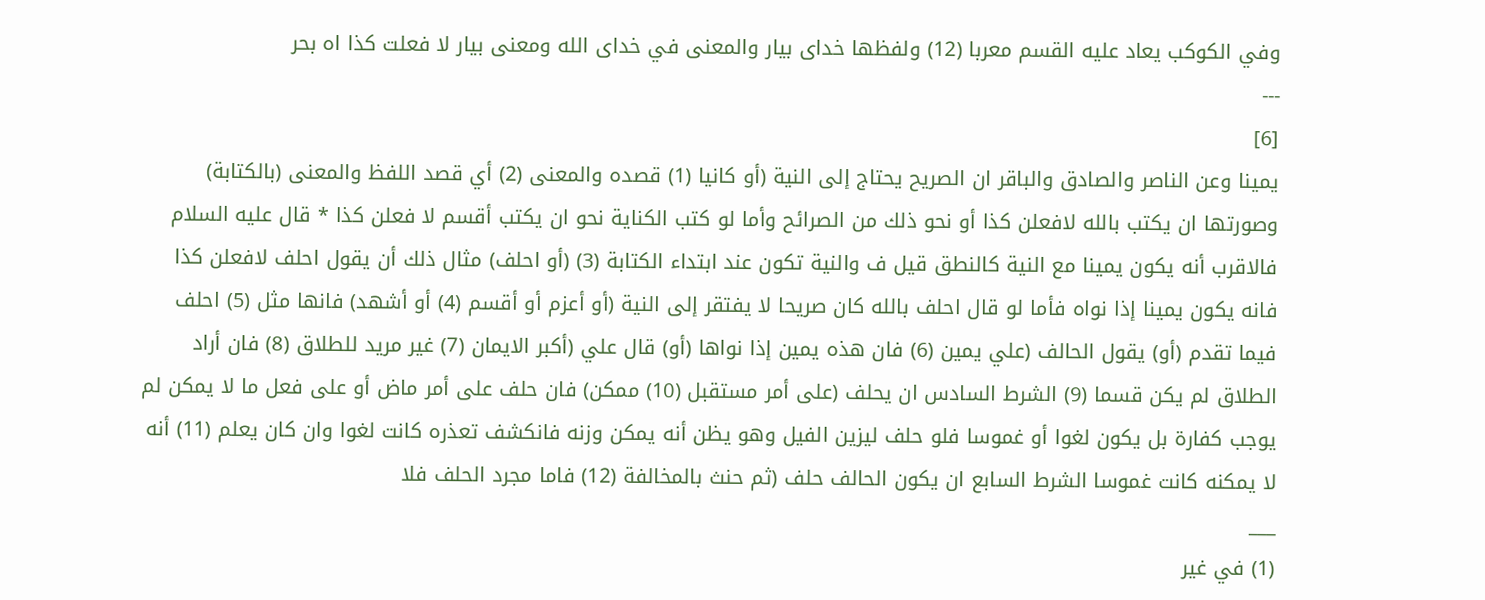وفي الكوكب يعاد عليه القسم معربا (12) ولفظها خداى بيار والمعنى في خداى الله ومعنى بيار لا فعلت كذا اه بحر
---
[6]
يمينا وعن الناصر والصادق والباقر ان الصريح يحتاج إلى النية (أو كانيا (1) قصده والمعنى (2) أي قصد اللفظ والمعنى (بالكتابة) وصورتها ان يكتب بالله لافعلن كذا أو نحو ذلك من الصرائح وأما لو كتب الكناية نحو ان يكتب أقسم لا فعلن كذا * قال عليه السلام فالاقرب أنه يكون يمينا مع النية كالنطق قيل ف والنية تكون عند ابتداء الكتابة (3) (أو احلف) مثال ذلك أن يقول احلف لافعلن كذا فانه يكون يمينا إذا نواه فأما لو قال احلف بالله كان صريحا لا يفتقر إلى النية (أو أعزم أو أقسم (4) أو أشهد) فانها مثل (5) احلف فيما تقدم (أو) يقول الحالف (علي يمين (6) فان هذه يمين إذا نواها (أو) قال علي (أكبر الايمان (7) غير مريد للطلاق (8) فان أراد الطلاق لم يكن قسما (9) الشرط السادس ان يحلف (على أمر مستقبل (10) ممكن) فان حلف على أمر ماض أو على فعل ما لا يمكن لم يوجب كفارة بل يكون لغوا أو غموسا فلو حلف ليزين الفيل وهو يظن أنه يمكن وزنه فانكشف تعذره كانت لغوا وان كان يعلم (11) أنه لا يمكنه كانت غموسا الشرط السابع ان يكون الحالف حلف (ثم حنث بالمخالفة (12) فاما مجرد الحلف فلا
___
(1) في غير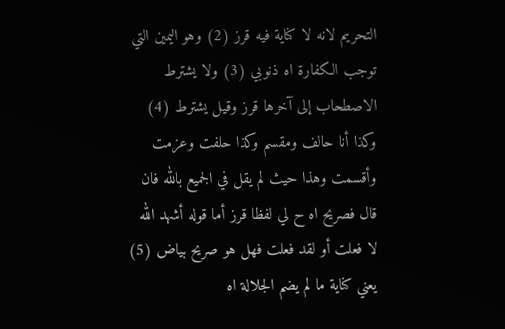التحريم لانه لا كناية فيه قرز (2) وهو اليمين التي توجب الكفارة اه ذنوبي (3) ولا يشترط الاصطحاب إلى آخرها قرز وقيل يشترط (4) وكذا أنا حالف ومقسم وكذا حلفت وعزمت وأقسمت وهذا حيث لم يقل في الجميع بالله فان قال فصريح اه ح لي لفظا قرز أما قوله أشهد الله لا فعلت أو لقد فعلت فهل هو صريح بياض (5) يعني كناية ما لم يضم الجلالة اه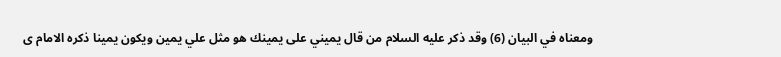ومعناه في البيان (6) وقد ذكر عليه السلام من قال يميني على يمينك هو مثل علي يمين ويكون يمينا ذكره الامام ى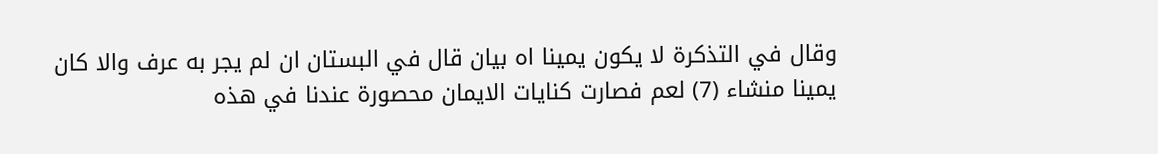وقال في التذكرة لا يكون يمينا اه بيان قال في البستان ان لم يجر به عرف والا كان يمينا منشاء (7) لعم فصارت كنايات الايمان محصورة عندنا في هذه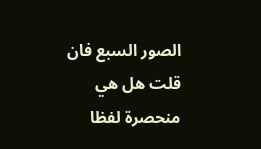الصور السبع فان قلت هل هي منحصرة لفظا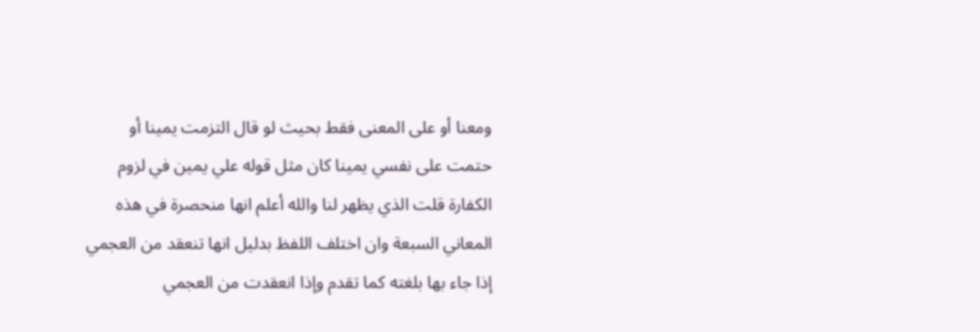ومعنا أو على المعنى فقط بحيث لو قال التزمت يمينا أو حتمت على نفسي يمينا كان مثل قوله علي يمين في لزوم الكفارة قلت الذي يظهر لنا والله أعلم انها منحصرة في هذه المعاني السبعة وان اختلف اللفظ بدليل انها تنعقد من العجمي إذا جاء بها بلغته كما تقدم وإذا انعقدت من العجمي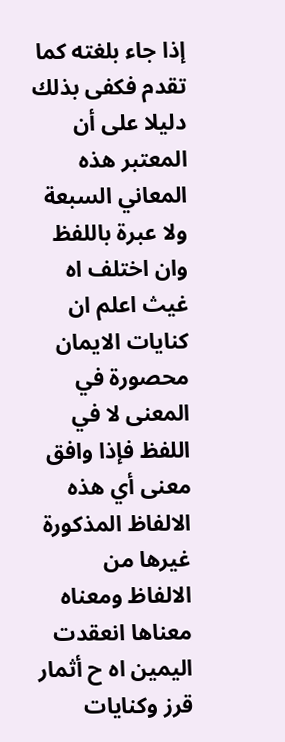إذا جاء بلغته كما تقدم فكفى بذلك دليلا على أن المعتبر هذه المعاني السبعة ولا عبرة باللفظ وان اختلف اه غيث اعلم ان كنايات الايمان محصورة في المعنى لا في اللفظ فإذا وافق معنى أي هذه الالفاظ المذكورة غيرها من الالفاظ ومعناه معناها انعقدت اليمين اه ح أثمار قرز وكنايات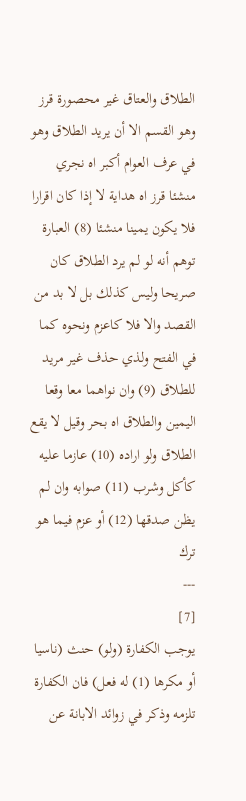الطلاق والعتاق غير محصورة قرز وهو القسم الا أن يريد الطلاق وهو في عرف العوام أكبر اه نجري منشئا قرز اه هداية لا إذا كان اقرارا فلا يكون يمينا منشئا (8) العبارة توهم أنه لو لم يرد الطلاق كان صريحا وليس كذلك بل لا بد من القصد والا فلا كاعزم ونحوه كما في الفتح ولذي حذف غير مريد للطلاق (9) وان نواهما معا وقعا اليمين والطلاق اه بحر وقيل لا يقع الطلاق ولو اراده (10) عازما عليه كأكل وشرب (11) صوابه وان لم يظن صدقها (12) أو عزم فيما هو ترك
---
[7]
يوجب الكفارة (ولو) حنث (ناسيا أو مكرها (1) له فعل) فان الكفارة تلزمه وذكر في زوائد الابانة عن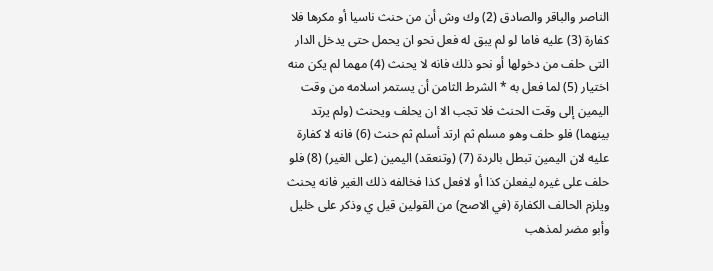الناصر والباقر والصادق (2) وك وش أن من حنث ناسيا أو مكرها فلا كفارة (3) عليه فاما لو لم يبق له فعل نحو ان يحمل حتى يدخل الدار التى حلف من دخولها أو نحو ذلك فانه لا يحنث (4) مهما لم يكن منه اختيار (5) لما فعل به * الشرط الثامن أن يستمر اسلامه من وقت اليمين إلى وقت الحنث فلا تجب الا ان يحلف ويحنث (ولم يرتد بينهما) فلو حلف وهو مسلم ثم ارتد أسلم ثم حنث (6) فانه لا كفارة عليه لان اليمين تبطل بالردة (7) (وتنعقد) اليمين (على الغير) (8) فلو حلف على غيره ليفعلن كذا أو لافعل كذا فخالفه ذلك الغير فانه يحنث ويلزم الحالف الكفارة (في الاصح) من القولين قيل ي وذكر على خليل وأبو مضر لمذهب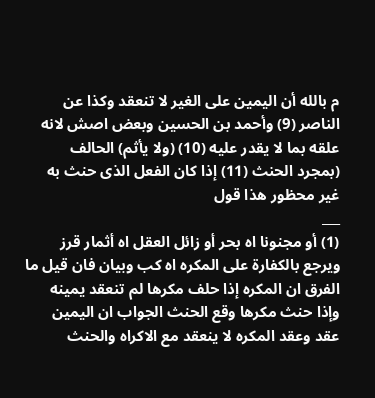م بالله أن اليمين على الغير لا تنعقد وكذا عن الناصر (9) وأحمد بن الحسين وبعض اصش لانه علقه بما لا يقدر عليه (10) (ولا يأثم) الحالف (بمجرد الحنث (11) إذا كان الفعل الذى حنث به غير محظور هذا قول
___
(1) أو مجنونا اه بحر أو زائل العقل اه أثمار قرز ويرجع بالكفارة على المكره اه كب وبيان فان قيل ما الفرق ان المكره إذا حلف مكرها لم تنعقد يمينه وإذا حنث مكرها وقع الحنث الجواب ان اليمين عقد وعقد المكره لا ينعقد مع الاكراه والحنث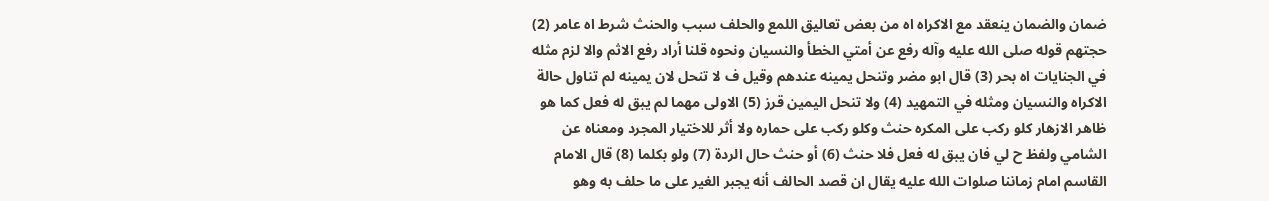ضمان والضمان ينعقد مع الاكراه اه من بعض تعاليق اللمع والحلف سبب والحنث شرط اه عامر (2) حجتهم قوله صلى الله عليه وآله رفع عن أمتي الخطأ والنسيان ونحوه قلنا أراد رفع الاثم والا لزم مثله في الجنايات اه بحر (3) قال ابو مضر وتنحل يمينه عندهم وقيل ف لا تنحل لان يمينه لم تناول حالة الاكراه والنسيان ومثله في التمهيد (4) ولا تنحل اليمين قرز (5) الاولى مهما لم يبق له فعل كما هو ظاهر الازهار كلو ركب على المكره حنث وكلو ركب على حماره ولا أثر للاختيار المجرد ومعناه عن الشامي ولفظ ح لي فان يبق له فعل فلا حنث (6) أو حنث حال الردة (7) ولو بكلما (8) قال الامام القاسم امام زماننا صلوات الله عليه يقال ان قصد الحالف أنه يجبر الغير على ما حلف به وهو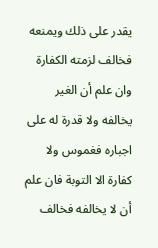يقدر على ذلك ويمنعه فخالف لزمته الكفارة وان علم أن الغير يخالفه ولا قدرة له على اجباره فغموس ولا كفارة الا التوبة فان علم أن لا يخالفه فخالف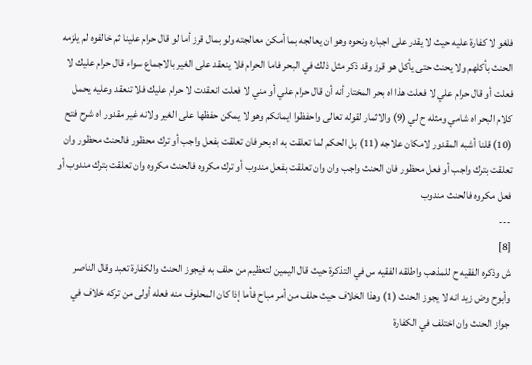فلغو لا كفارة عليه حيث لا يقدر على اجباره ونحوه وهو ان يعالجه بما أمكن معالجته ولو بمال قرز أما لو قال حرام علينا ثم خالفوه لم يلزمه الحنث بأكلهم ولا يحنث حتى يأكل هو قرز وقد ذكر مثل ذلك في البحر فاما الحرام فلا ينعقد على الغير بالاجماع سواء قال حرام عليك لا فعلت أو قال حرام علي لا فعلت هذا اه بحر المختار أنه أن قال حرام علي أو مني لا فعلت انعقدت لا حرام عليك فلا تنعقد وعليه يحمل كلام البحر اه شامي ومثله ح لي (9) والاثمار لقوله تعالى واحفظوا ايمانكم وهو لا يمكن حفظها على الغير ولانه غير مقدور اه شرح فتح (10) قلنا أشبه المقدور لامكان علاجه (11) بل الحكم لما تعلقت به اه بحر فان تعلقت بفعل واجب أو ترك محظور فالحنث محظور وان تعلقت بترك واجب أو فعل محظور فان الحنث واجب وان وان تعلقت بفعل مندوب أو ترك مكروه فالحنث مكروه وان تعلقت بترك مندوب أو فعل مكروه فالحنث مندوب
---
[8]
ش وذكره الفقيه ح للمذهب واطلقه الفقيه س في التذكرة حيث قال اليمين لتعظيم من حلف به فيجوز الحنث والكفارة تعبد وقال الناصر وأبوح وض زيد انه لا يجوز الحنث (1) وهذا الخلاف حيث حلف من أمر مباح فأما إذا كان المحلوف منه فعله أولى من تركه خلاف في جواز الحنث وان اختلف في الكفارة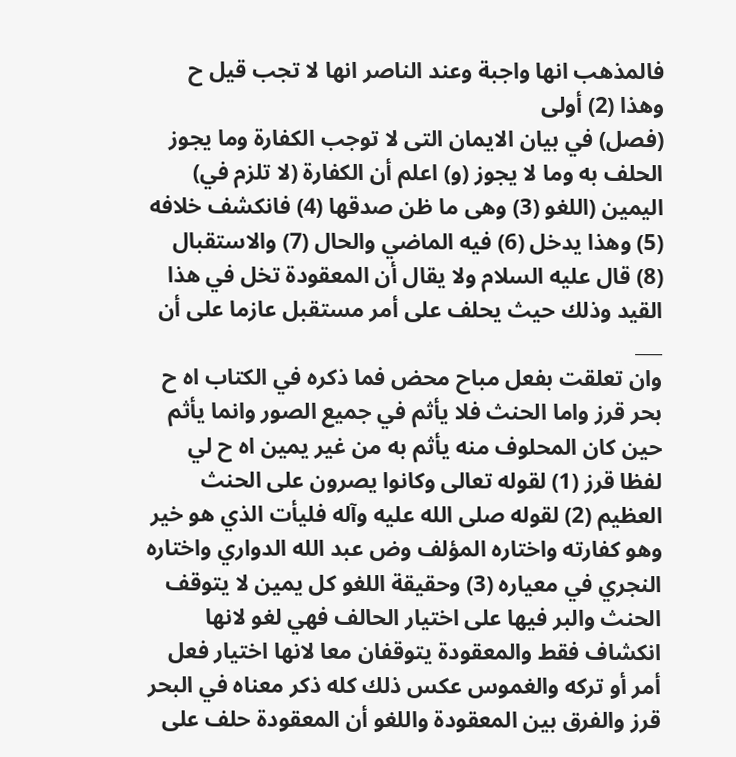فالمذهب انها واجبة وعند الناصر انها لا تجب قيل ح وهذا (2) أولى
(فصل) في بيان الايمان التى لا توجب الكفارة وما يجوز الحلف به وما لا يجوز (و) اعلم أن الكفارة (لا تلزم في) اليمين (اللغو (3) وهى ما ظن صدقها (4) فانكشف خلافه (5) وهذا يدخل (6) فيه الماضي والحال (7) والاستقبال (8) قال عليه السلام ولا يقال أن المعقودة تخل في هذا القيد وذلك حيث يحلف على أمر مستقبل عازما على أن
___
وان تعلقت بفعل مباح محض فما ذكره في الكتاب اه ح بحر قرز واما الحنث فلا يأثم في جميع الصور وانما يأثم حين كان المحلوف منه يأثم به من غير يمين اه ح لي لفظا قرز (1) لقوله تعالى وكانوا يصرون على الحنث العظيم (2) لقوله صلى الله عليه وآله فليأت الذي هو خير وهو كفارته واختاره المؤلف وض عبد الله الدواري واختاره النجري في معياره (3) وحقيقة اللغو كل يمين لا يتوقف الحنث والبر فيها على اختيار الحالف فهي لغو لانها انكشاف فقط والمعقودة يتوقفان معا لانها اختيار فعل أمر أو تركه والغموس عكس ذلك كله ذكر معناه في البحر قرز والفرق بين المعقودة واللغو أن المعقودة حلف على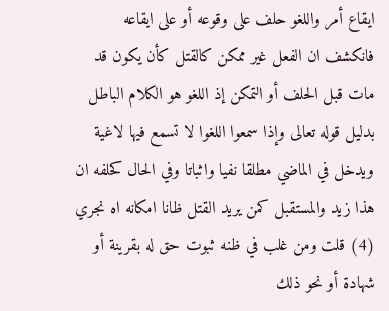ايقاع أمر واللغو حلف على وقوعه أو على ايقاعه فانكشف ان الفعل غير ممكن كالقتل كأن يكون قد مات قبل الحلف أو التمكن إذ اللغو هو الكلام الباطل بدليل قوله تعالى وإذا سمعوا اللغوا لا تسمع فيها لاغية ويدخل في الماضي مطلقا نفيا واثباتا وفي الحال كحلفه ان هذا زيد والمستقبل كمن يريد القتل ظانا امكانه اه نجري (4) قلت ومن غلب في ظنه ثبوت حق له بقرينة أو شهادة أو نحو ذلك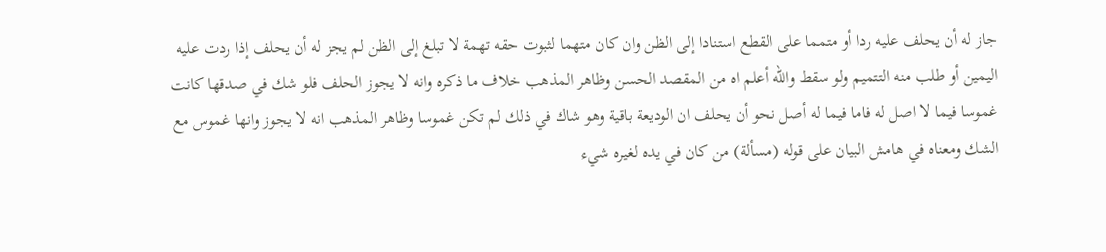جاز له أن يحلف عليه ردا أو متمما على القطع استنادا إلى الظن وان كان متهما لثبوت حقه تهمة لا تبلغ إلى الظن لم يجز له أن يحلف إذا ردت عليه اليمين أو طلب منه التتميم ولو سقط والله أعلم اه من المقصد الحسن وظاهر المذهب خلاف ما ذكره وانه لا يجوز الحلف فلو شك في صدقها كانت غموسا فيما لا اصل له فاما فيما له أصل نحو أن يحلف ان الوديعة باقية وهو شاك في ذلك لم تكن غموسا وظاهر المذهب انه لا يجوز وانها غموس مع الشك ومعناه في هامش البيان على قوله (مسألة) من كان في يده لغيره شيء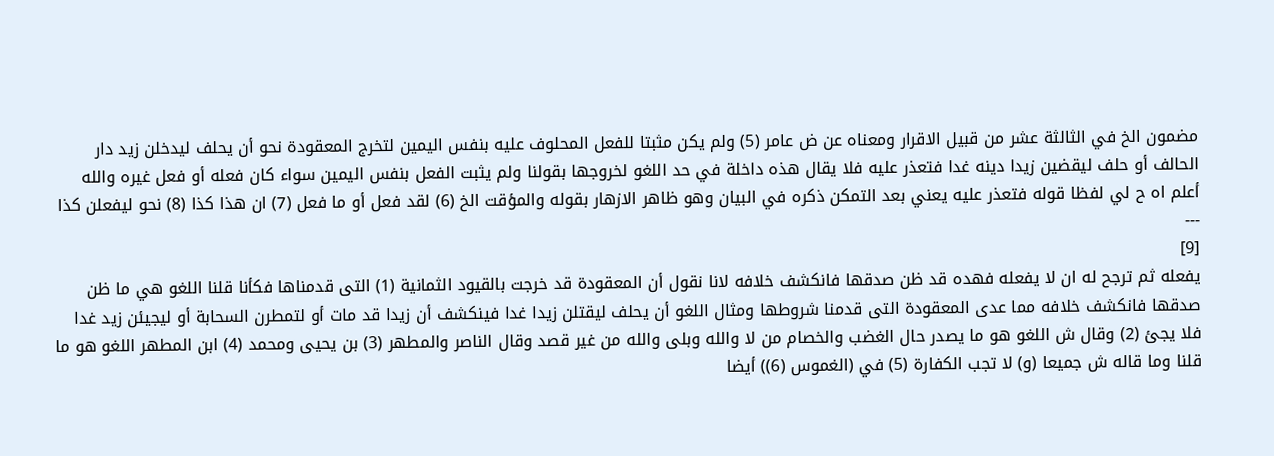مضمون الخ في الثالثة عشر من قبيل الاقرار ومعناه عن ض عامر (5) ولم يكن مثبتا للفعل المحلوف عليه بنفس اليمين لتخرج المعقودة نحو أن يحلف ليدخلن زيد دار الحالف أو حلف ليقضين زيدا دينه غدا فتعذر عليه فلا يقال هذه داخلة في حد اللغو لخروجها بقولنا ولم يثبت الفعل بنفس اليمين سواء كان فعله أو فعل غيره والله أعلم اه ح لي لفظا قوله فتعذر عليه يعني بعد التمكن ذكره في البيان وهو ظاهر الازهار بقوله والمؤقت الخ (6) لقد فعل أو ما فعل (7) ان هذا كذا (8) نحو ليفعلن كذا
---
[9]
يفعله ثم ترجح له ان لا يفعله فهده قد ظن صدقها فانكشف خلافه لانا نقول أن المعقودة قد خرجت بالقيود الثمانية (1) التى قدمناها فكأنا قلنا اللغو هي ما ظن صدقها فانكشف خلافه مما عدى المعقودة التى قدمنا شروطها ومثال اللغو أن يحلف ليقتلن زيدا غدا فينكشف أن زيدا قد مات أو لتمطرن السحابة أو ليجيئن زيد غدا فلا يجئ (2) وقال ش اللغو هو ما يصدر حال الغضب والخصام من لا والله وبلى والله من غير قصد وقال الناصر والمطهر (3) بن يحيى ومحمد (4) ابن المطهر اللغو هو ما قلنا وما قاله ش جميعا (و) لا تجب الكفارة (5) في (الغموس (6)) أيضا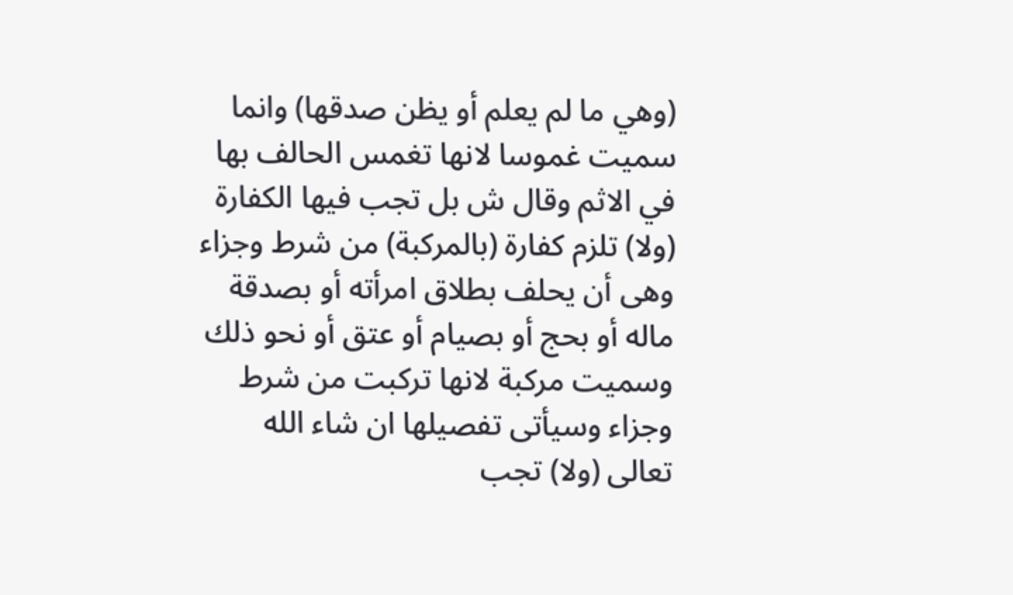(وهي ما لم يعلم أو يظن صدقها) وانما سميت غموسا لانها تغمس الحالف بها في الاثم وقال ش بل تجب فيها الكفارة (ولا) تلزم كفارة (بالمركبة) من شرط وجزاء وهى أن يحلف بطلاق امرأته أو بصدقة ماله أو بحج أو بصيام أو عتق أو نحو ذلك وسميت مركبة لانها تركبت من شرط وجزاء وسيأتى تفصيلها ان شاء الله تعالى (ولا) تجب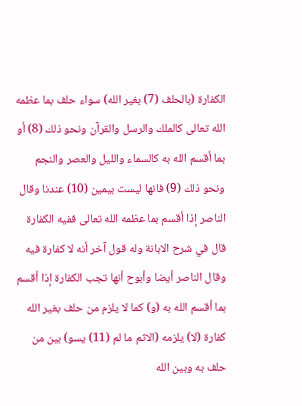الكفارة (بالحلف (7) بغير الله) سواء حلف بما عظمه الله تعالى كالملك والرسل والقرآن ونحو ذلك (8) أو بما أقسم الله به كالسماء والليل والعصر والنجم ونحو ذلك (9) فانها ليست بيمين (10) عندنا وقال الناصر إذا أقسم بما عظمه الله تعالى ففيه الكفارة قال في شرح الابانة وله قول آخر أنه لا كفارة فيه وقال الناصر أيضا وأبوح أنها تجب الكفارة إذا أقسم بما أقسم الله به (و) كما لا يلزم من حلف بغير الله كفارة (لا) يلزمه (الاثم ما لم (11) يسو) بين من حلف به وبين الله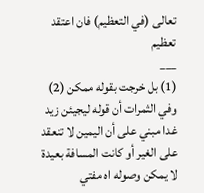تعالى (في التعظيم) فان اعتقد تعظيم
___
(1) بل خرجت بقوله ممكن (2) وفي الثمرات أن قوله ليجيئن زيد غدا مبني على أن اليمين لا تنعقد على الغير أو كانت المسافة بعيدة لا يمكن وصوله اه مفتي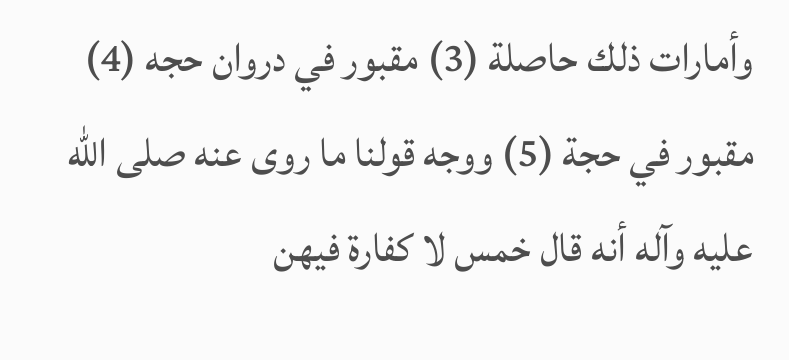وأمارات ذلك حاصلة (3) مقبور في دروان حجه (4) مقبور في حجة (5) ووجه قولنا ما روى عنه صلى الله عليه وآله أنه قال خمس لا كفارة فيهن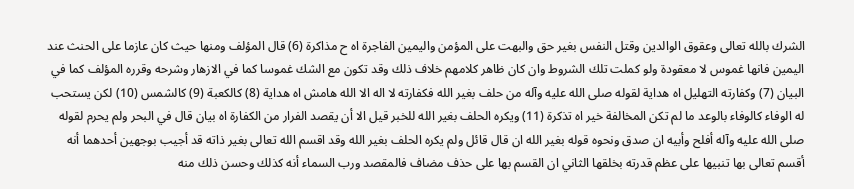الشرك بالله تعالى وعقوق الوالدين وقتل النفس بغير حق والبهت على المؤمن واليمين الفاجرة اه ح مذاكرة (6) قال المؤلف ومنها حيث كان عازما على الحنث عند اليمين فانها غموس لا معقودة ولو كملت تلك الشروط وان كان ظاهر كلامهم خلاف ذلك وقد تكون مع الشك غموسا كما في الازهار وشرحه وقرره المؤلف كما في البيان (7) وكفارته التهليل اه هداية لقوله صلى الله عليه وآله من حلف بغير الله فكفارته لا اله الا الله هامش اه هداية (8) كالكعبة (9) كالشمس (10) لكن يستحب له الوفاء كالوفاء بالوعد ما لم تكن المخالفة خير اه تذكرة (11) ويكره الحلف بغير الله للخبر قيل الا أن يقصد الفرار من الكفارة اه بيان قال في البحر ولم يحرم لقوله صلى الله عليه وآله أفلح وأبيه ان صدق ونحوه قوله بغير الله ان قال قائل ولم يكره الحلف بغير الله وقد اقسم الله تعالى بغير ذاته قد أجيب بوجهين أحدهما أنه أقسم تعالى بها تنبيها على عظم قدرته بخلقها الثاني ان القسم بها على حذف مضاف فالمقصد ورب السماء أنه كذلك وحسن ذلك منه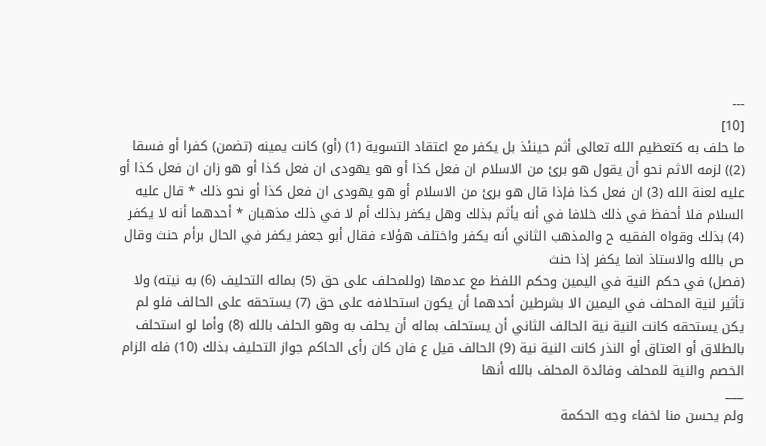---
[10]
ما حلف به كتعظيم الله تعالى أثم حينئذ بل يكفر مع اعتقاد التسوية (1) (أو) كانت يمينه (تضمن) كفرا أو فسقا (2)) لزمه الاثم نحو أن يقول هو برئ من الاسلام ان فعل كذا أو هو يهودى ان فعل كذا أو هو زان ان فعل كذا أو عليه لعنة الله (3) ان فعل كذا فإذا قال هو برئ من الاسلام أو هو يهودى ان فعل كذا أو نحو ذلك * قال عليه السلام فلا أحفظ في ذلك خلافا في أنه يأثم بذلك وهل يكفر بذلك أم لا في ذلك مذهبان * أحدهما أنه لا يكفر (4) بذلك وقواه الفقيه ح والمذهب الثاني أنه يكفر واختلف هؤلاء فقال أبو جعفر يكفر في الحال برأم حنث وقال ص بالله والاستاذ انما يكفر إذا حنث
(فصل) في حكم النية في اليمين وحكم اللفظ مع عدمها (وللمحلف على حق (5) بماله التحليف (6) به نيته) ولا تأثير لنية المحلف في اليمين الا بشرطين أحدهما أن يكون استحلافه على حق (7) يستحقه على الحالف فلو لم يكن يستحقه كانت النية نية الحالف الثاني أن يستحلف بماله أن يحلف به وهو الحلف بالله (8) وأما لو استحلف بالطلاق أو العتاق أو النذر كانت النية نية (9) الحالف قيل ع فان كان رأى الحاكم جواز التحليف بذلك (10) فله الزام الخصم والنية للمحلف وفائدة المحلف بالله أنها
___
ولم يحسن منا لخفاء وجه الحكمة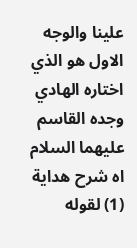علينا والوجه الاول هو الذي اختاره الهادي وجده القاسم عليهما السلام اه شرح هداية (1) لقوله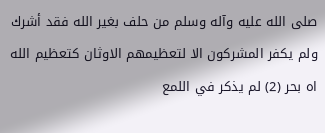صلى الله عليه وآله وسلم من حلف بغير الله فقد أشرك ولم يكفر المشركون الا لتعظيمهم الاوثان كتعظيم الله اه بحر (2) لم يذكر في اللمع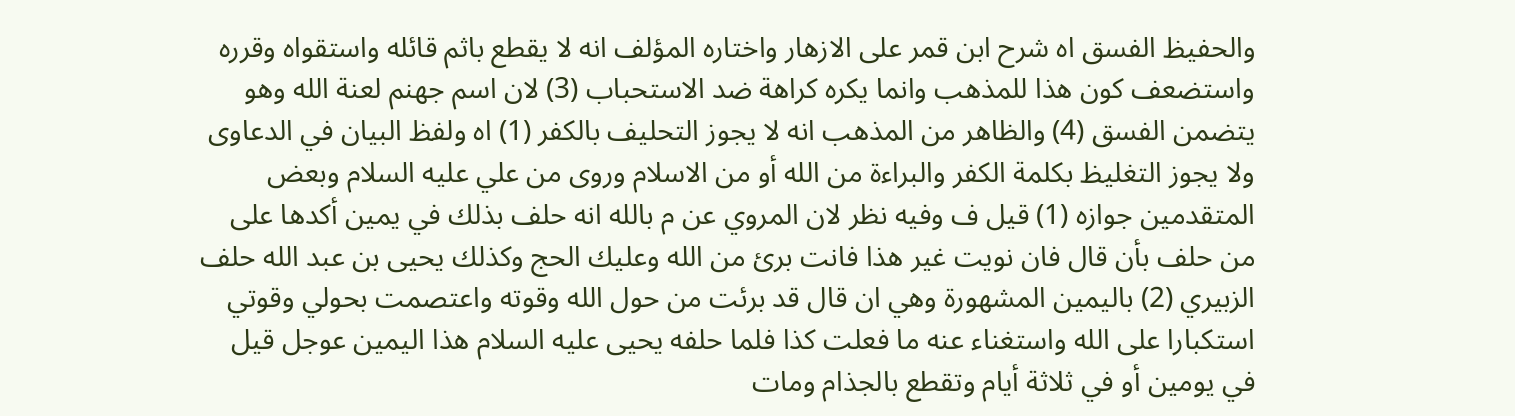والحفيظ الفسق اه شرح ابن قمر على الازهار واختاره المؤلف انه لا يقطع باثم قائله واستقواه وقرره واستضعف كون هذا للمذهب وانما يكره كراهة ضد الاستحباب (3) لان اسم جهنم لعنة الله وهو يتضمن الفسق (4) والظاهر من المذهب انه لا يجوز التحليف بالكفر (1) اه ولفظ البيان في الدعاوى ولا يجوز التغليظ بكلمة الكفر والبراءة من الله أو من الاسلام وروى من علي عليه السلام وبعض المتقدمين جوازه (1) قيل ف وفيه نظر لان المروي عن م بالله انه حلف بذلك في يمين أكدها على من حلف بأن قال فان نويت غير هذا فانت برئ من الله وعليك الحج وكذلك يحيى بن عبد الله حلف الزبيري (2) باليمين المشهورة وهي ان قال قد برئت من حول الله وقوته واعتصمت بحولي وقوتي استكبارا على الله واستغناء عنه ما فعلت كذا فلما حلفه يحيى عليه السلام هذا اليمين عوجل قيل في يومين أو في ثلاثة أيام وتقطع بالجذام ومات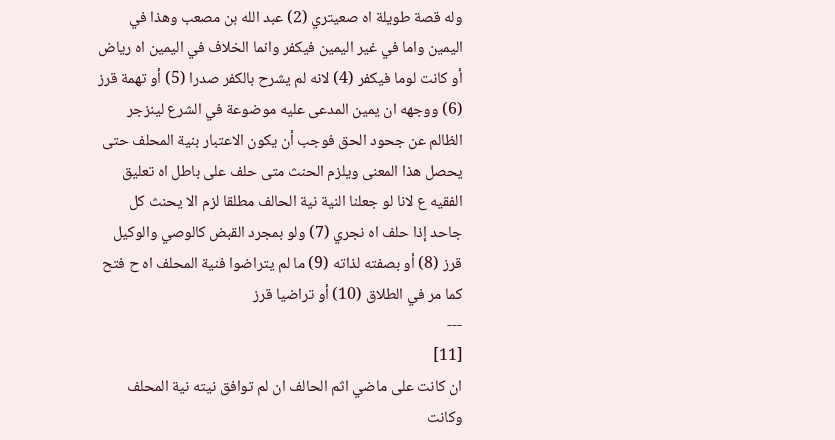وله قصة طويلة اه صعيتري (2) عبد الله بن مصعب وهذا في اليمين واما في غير اليمين فيكفر وانما الخلاف في اليمين اه رياض أو كانت لوما فيكفر (4) لانه لم يشرح بالكفر صدرا (5) أو تهمة قرز (6) ووجهه ان يمين المدعى عليه موضوعة في الشرع لينزجر الظالم عن جحود الحق فوجب أن يكون الاعتبار بنية المحلف حتى يحصل هذا المعنى ويلزم الحنث متى حلف على باطل اه تعليق الفقيه ع لانا لو جعلنا النية نية الحالف مطلقا لزم الا يحنث كل جاحد إذا حلف اه نجري (7) ولو بمجرد القبض كالوصي والوكيل قرز (8) أو بصفته لذاته (9) ما لم يتراضوا فنية المحلف اه ح فتح كما مر في الطلاق (10) أو تراضيا قرز
---
[11]
ان كانت على ماضي اثم الحالف ان لم توافق نيته نية المحلف وكانت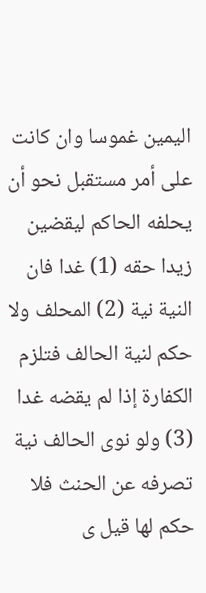اليمين غموسا وان كانت على أمر مستقبل نحو أن يحلفه الحاكم ليقضين زيدا حقه (1) غدا فان النية نية (2) المحلف ولا حكم لنية الحالف فتلزم الكفارة إذا لم يقضه غدا (3) ولو نوى الحالف نية تصرفه عن الحنث فلا حكم لها قيل ى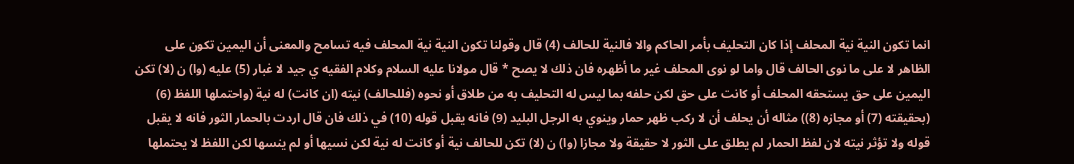انما تكون النية نية المحلف إذا كان التحليف بأمر الحاكم والا فالنية للحالف (4) قال وقولنا تكون النية نية المحلف فيه تسامح والمعنى أن اليمين تكون على الظاهر لا على ما نوى الحالف قال واما لو نوى المحلف غير ما أظهره فان ذلك لا يصح * قال مولانا عليه السلام وكلام الفقيه ي جيد لا غبار (5) عليه (وا) ن (لا) تكن اليمين على حق يستحقه المحلف أو كانت على حق لكن حلفه بما ليس له التحليف به من طلاق أو نحوه (فللحالف) نيته (ان كانت) له نية (واحتملها اللفظ (6) (بحقيقته (7) أو مجازه (8)) مثاله أن يحلف أن لا ركب ظهر حمار وينوي به الرجل البليد (9) فانه يقبل قوله (10) في ذلك فان قال اردت بالحمار الثور فانه لا يقبل قوله ولا تؤثر نيته لان لفظ الحمار لم يطلق على الثور لا حقيقة ولا مجازا (وا) ن (لا) تكن للحالف نية أو كانت له نية لكن نسيها أو لم ينسها لكن اللفظ لا يحتملها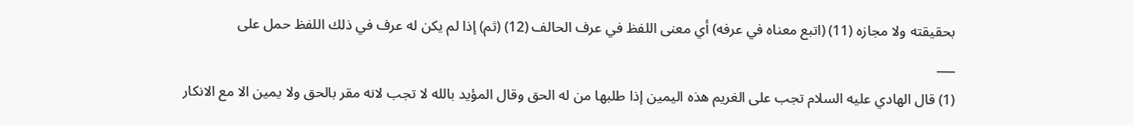بحقيقته ولا مجازه (11) (اتبع معناه في عرفه) أي معنى اللفظ في عرف الحالف (12) (ثم) إذا لم يكن له عرف في ذلك اللفظ حمل على
___
(1) قال الهادي عليه السلام تجب على الغريم هذه اليمين إذا طلبها من له الحق وقال المؤيد بالله لا تجب لانه مقر بالحق ولا يمين الا مع الانكار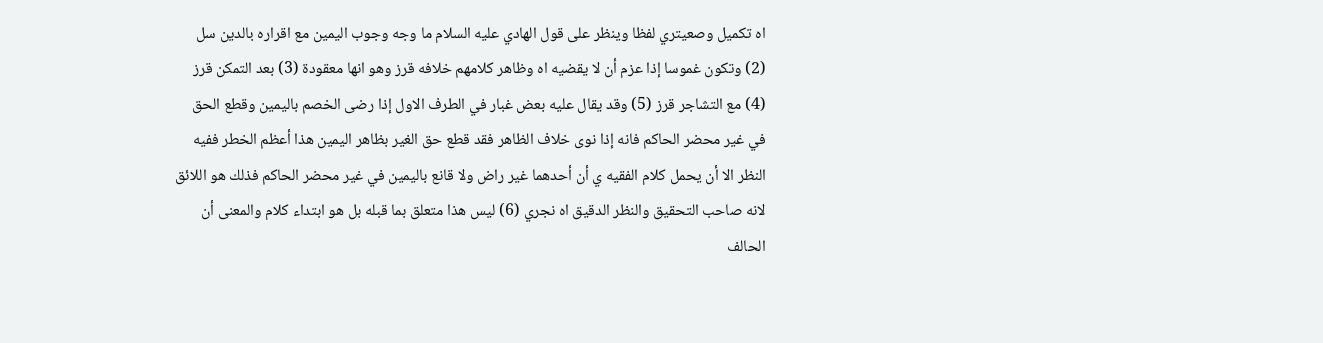اه تكميل وصعيتري لفظا وينظر على قول الهادي عليه السلام ما وجه وجوب اليمين مع اقراره بالدين سل (2) وتكون غموسا إذا عزم أن لا يقضيه اه وظاهر كلامهم خلافه قرز وهو انها معقودة (3) بعد التمكن قرز (4) مع التشاجر قرز (5) وقد يقال عليه بعض غبار في الطرف الاول إذا رضى الخصم باليمين وقطع الحق في غير محضر الحاكم فانه إذا نوى خلاف الظاهر فقد قطع حق الغير بظاهر اليمين هذا أعظم الخطر ففيه النظر الا أن يحمل كلام الفقيه ي أن أحدهما غير راض ولا قانع باليمين في غير محضر الحاكم فذلك هو اللائق لانه صاحب التحقيق والنظر الدقيق اه نجري (6) ليس هذا متعلق بما قبله بل هو ابتداء كلام والمعنى أن الحالف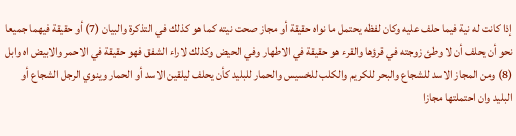إذا كانت له نية فيما حلف عليه وكان لفظه يحتمل ما نواه حقيقة أو مجاز صحت نيته كما هو كذلك في التذكرة والبيان (7) أو حقيقة فيهما جميعا نحو أن يحلف أن لا وطئ زوجته في قرؤها والقرء هو حقيقة في الاطهار وفي الحيض وكذلك لاراء الشفق فهو حقيقة في الاحمر والابيض اه وابل (8) ومن المجاز الاسد للشجاع والبحر للكريم والكلب للخسيس والحمار للبليد كأن يحلف ليلقين الاسد أو الحمار وينوي الرجل الشجاع أو البليد وان احتملتها مجازا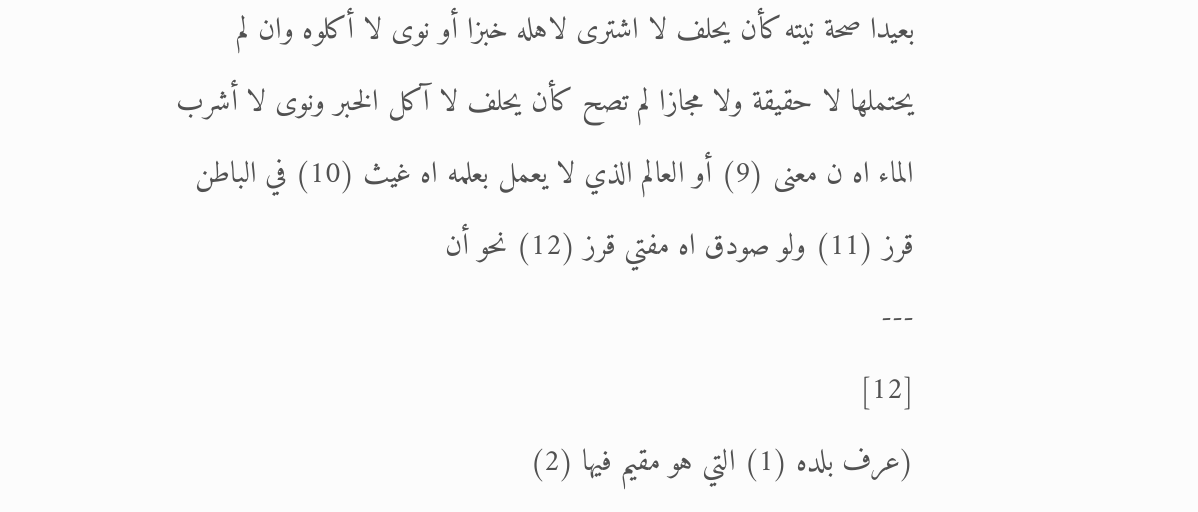بعيدا صحة نيته كأن يحلف لا اشترى لاهله خبزا أو نوى لا أكلوه وان لم يحتملها لا حقيقة ولا مجازا لم تصح كأن يحلف لا آكل الخبر ونوى لا أشرب الماء اه ن معنى (9) أو العالم الذي لا يعمل بعلمه اه غيث (10) في الباطن قرز (11) ولو صودق اه مفتي قرز (12) نحو أن
---
[12]
(عرف بلده (1) التي هو مقيم فيها (2)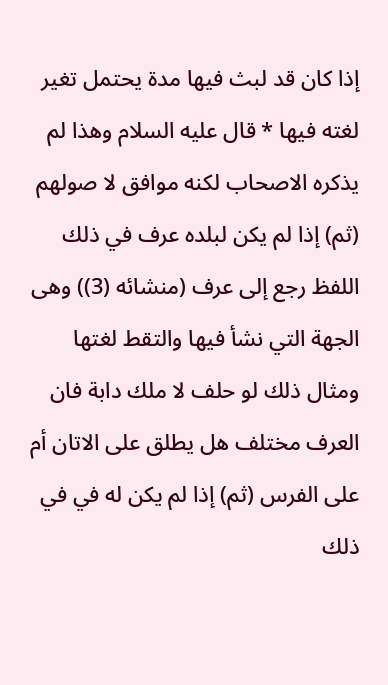إذا كان قد لبث فيها مدة يحتمل تغير لغته فيها * قال عليه السلام وهذا لم يذكره الاصحاب لكنه موافق لا صولهم (ثم) إذا لم يكن لبلده عرف في ذلك اللفظ رجع إلى عرف (منشائه (3)) وهى الجهة التي نشأ فيها والتقط لغتها ومثال ذلك لو حلف لا ملك دابة فان العرف مختلف هل يطلق على الاتان أم على الفرس (ثم) إذا لم يكن له في في ذلك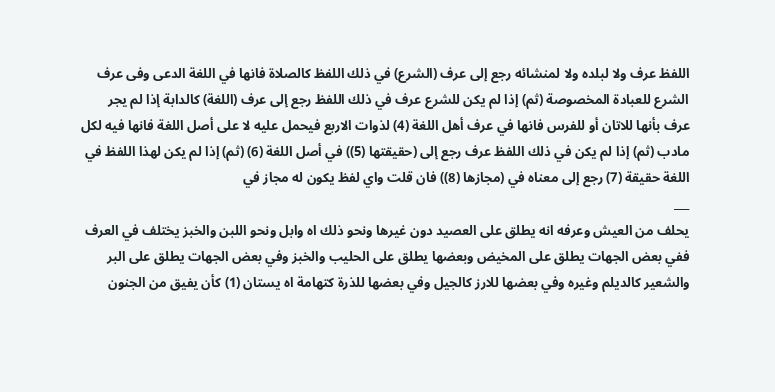اللفظ عرف ولا لبلده ولا لمنشائه رجع إلى عرف (الشرع) في ذلك اللفظ كالصلاة فانها في اللغة الدعى وفى عرف الشرع للعبادة المخصوصة (ثم) إذا لم يكن للشرع عرف في ذلك اللفظ رجع إلى عرف (اللغة) كالدابة إذا لم يجر عرف بأنها للاتان أو للفرس فانها في عرف أهل اللغة (4) لذوات الاربع فيحمل عليه لا على أصل اللغة فانها فيه لكل مادب (ثم) إذا لم يكن في ذلك اللفظ عرف رجع إلى (حقيقتها (5)) في أصل اللغة (6) (ثم) إذا لم يكن لهذا اللفظ في اللغة حقيقة (7) رجع إلى معناه في (مجازها (8)) فان قلت واي لفظ يكون له مجاز في
___
يحلف من العيش وعرفه انه يطلق على العصيد دون غيرها ونحو ذلك اه وابل ونحو اللبن والخبز يختلف في العرف ففي بعض الجهات يطلق على المخيض وبعضها يطلق على الحليب والخبز وفي بعض الجهات يطلق على البر والشعير كالديلم وغيره وفي بعضها للارز كالجيل وفي بعضها للذرة كتهامة اه يستان (1) كأن يفيق من الجنون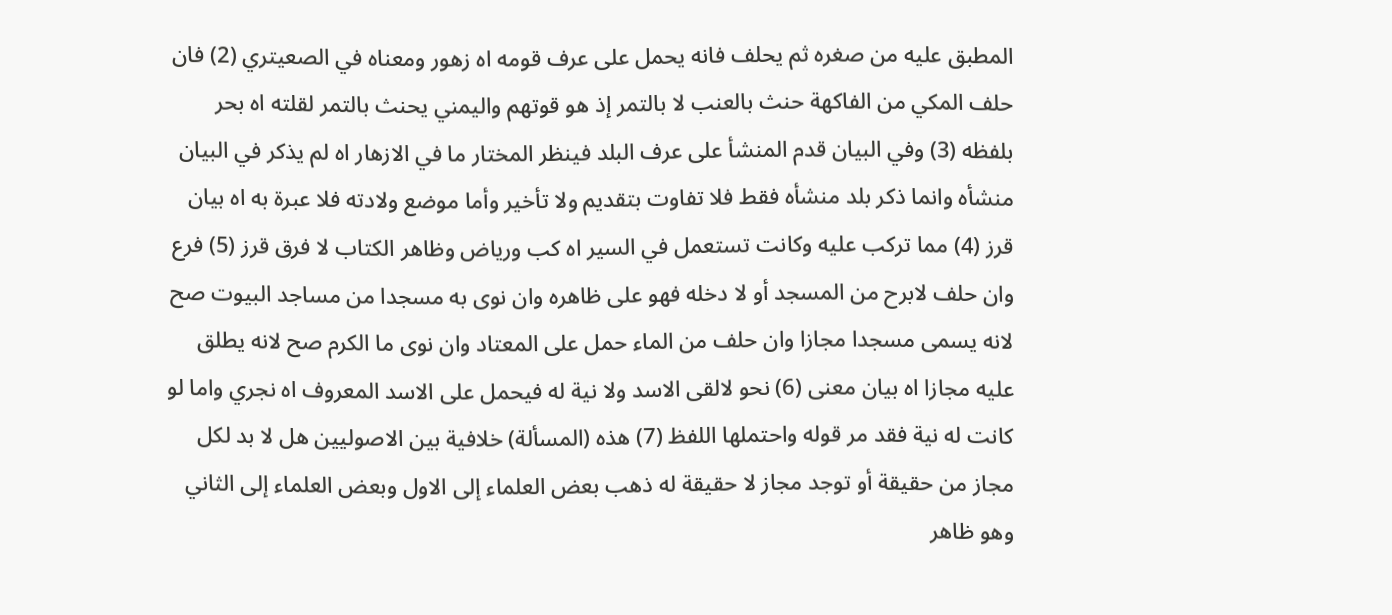المطبق عليه من صغره ثم يحلف فانه يحمل على عرف قومه اه زهور ومعناه في الصعيتري (2) فان حلف المكي من الفاكهة حنث بالعنب لا بالتمر إذ هو قوتهم واليمني يحنث بالتمر لقلته اه بحر بلفظه (3) وفي البيان قدم المنشأ على عرف البلد فينظر المختار ما في الازهار اه لم يذكر في البيان منشأه وانما ذكر بلد منشأه فقط فلا تفاوت بتقديم ولا تأخير وأما موضع ولادته فلا عبرة به اه بيان قرز (4) مما تركب عليه وكانت تستعمل في السير اه كب ورياض وظاهر الكتاب لا فرق قرز (5) فرع وان حلف لابرح من المسجد أو لا دخله فهو على ظاهره وان نوى به مسجدا من مساجد البيوت صح لانه يسمى مسجدا مجازا وان حلف من الماء حمل على المعتاد وان نوى ما الكرم صح لانه يطلق عليه مجازا اه بيان معنى (6) نحو لالقى الاسد ولا نية له فيحمل على الاسد المعروف اه نجري واما لو كانت له نية فقد مر قوله واحتملها اللفظ (7) هذه (المسألة) خلافية بين الاصوليين هل لا بد لكل مجاز من حقيقة أو توجد مجاز لا حقيقة له ذهب بعض العلماء إلى الاول وبعض العلماء إلى الثاني وهو ظاهر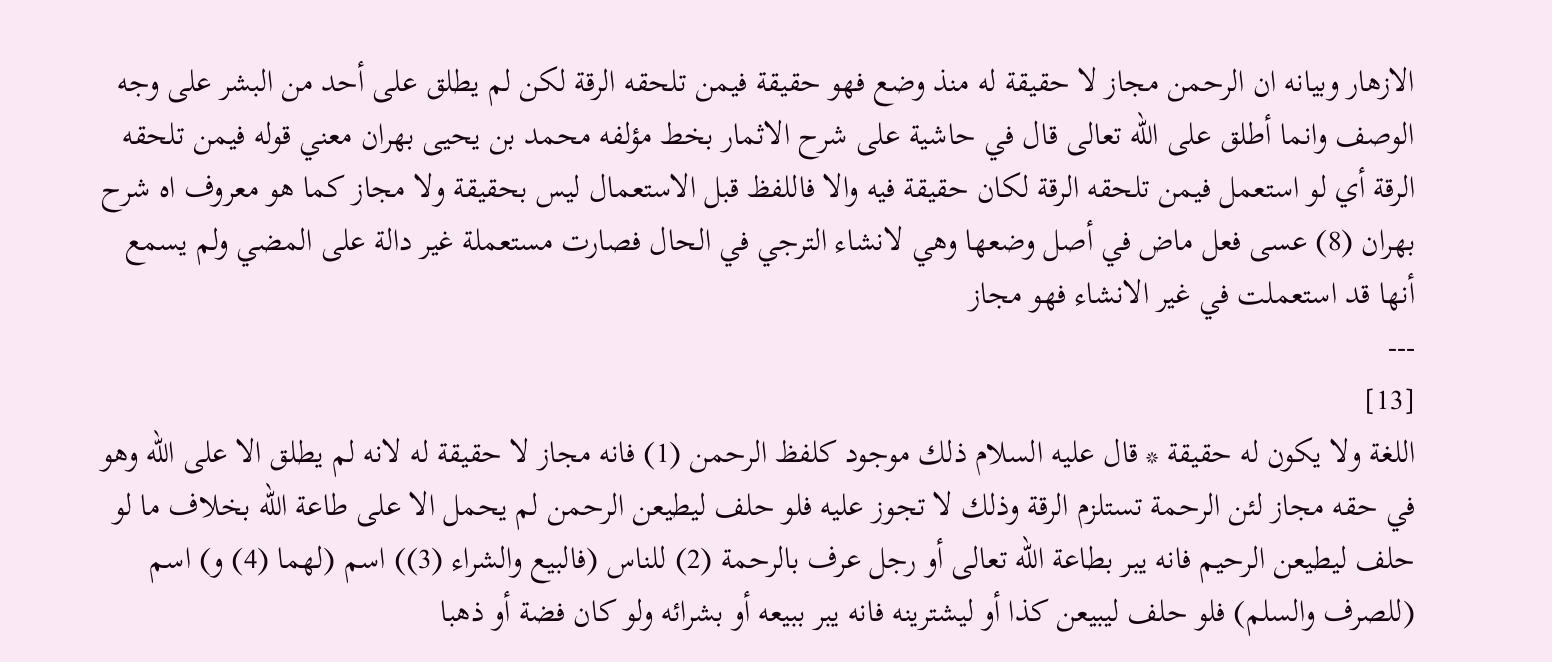الازهار وبيانه ان الرحمن مجاز لا حقيقة له منذ وضع فهو حقيقة فيمن تلحقه الرقة لكن لم يطلق على أحد من البشر على وجه الوصف وانما أطلق على الله تعالى قال في حاشية على شرح الاثمار بخط مؤلفه محمد بن يحيى بهران معني قوله فيمن تلحقه الرقة أي لو استعمل فيمن تلحقه الرقة لكان حقيقة فيه والا فاللفظ قبل الاستعمال ليس بحقيقة ولا مجاز كما هو معروف اه شرح بهران (8) عسى فعل ماض في أصل وضعها وهي لانشاء الترجي في الحال فصارت مستعملة غير دالة على المضي ولم يسمع أنها قد استعملت في غير الانشاء فهو مجاز
---
[13]
اللغة ولا يكون له حقيقة * قال عليه السلام ذلك موجود كلفظ الرحمن (1) فانه مجاز لا حقيقة له لانه لم يطلق الا على الله وهو في حقه مجاز لئن الرحمة تستلزم الرقة وذلك لا تجوز عليه فلو حلف ليطيعن الرحمن لم يحمل الا على طاعة الله بخلاف ما لو حلف ليطيعن الرحيم فانه يبر بطاعة الله تعالى أو رجل عرف بالرحمة (2) للناس (فالبيع والشراء (3)) اسم (لهما (4) و) اسم (للصرف والسلم) فلو حلف ليبيعن كذا أو ليشترينه فانه يبر ببيعه أو بشرائه ولو كان فضة أو ذهبا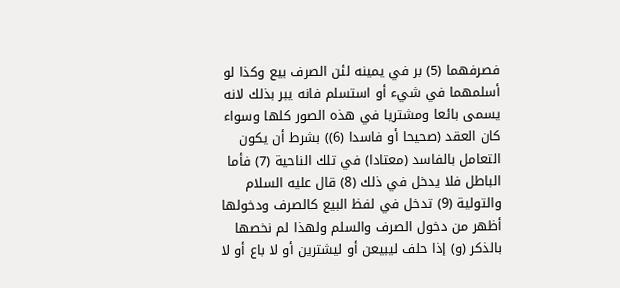فصرفهما (5) بر في يمينه لئن الصرف بيع وكذا لو أسلمهما في شيء أو استسلم فانه يبر بذلك لانه يسمى بائعا ومشتريا في هذه الصور كلها وسواء كان العقد (صحيحا أو فاسدا (6)) بشرط أن يكون التعامل بالفاسد (معتادا) في تلك الناحية (7) فأما الباطل فلا يدخل في ذلك (8) قال عليه السلام والتولية (9) تدخل في لفظ البيع كالصرف ودخولها أظهر من دخول الصرف والسلم ولهذا لم نخصها بالذكر (و) إذا حلف ليبيعن أو ليشترين أو لا باع أو لا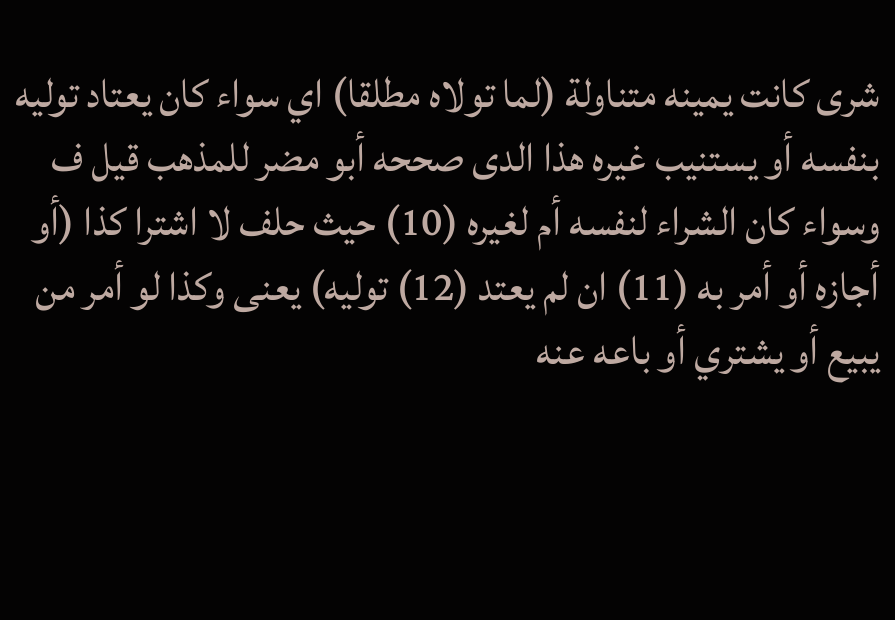شرى كانت يمينه متناولة (لما تولاه مطلقا) اي سواء كان يعتاد توليه بنفسه أو يستنيب غيره هذا الدى صححه أبو مضر للمذهب قيل ف وسواء كان الشراء لنفسه أم لغيره (10) حيث حلف لا اشترا كذا (أو أجازه أو أمر به (11) ان لم يعتد (12) توليه) يعنى وكذا لو أمر من يبيع أو يشتري أو باعه عنه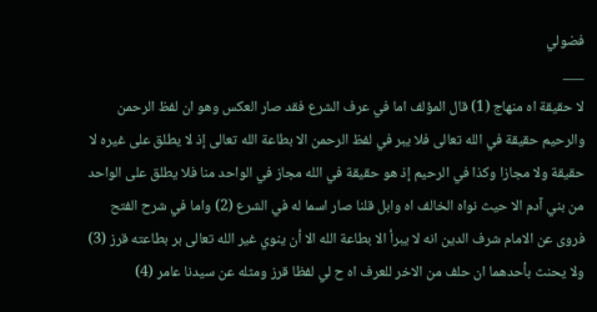فضولي
___
لا حقيقة اه منهاج (1) قال المؤلف اما في عرف الشرع فقد صار العكس وهو ان لفظ الرحمن والرحيم حقيقة في الله تعالى فلا يبر في لفظ الرحمن الا بطاعة الله تعالى إذ لا يطلق على غيره لا حقيقة ولا مجازا وكذا في الرحيم إذ هو حقيقة في الله مجاز في الواحد منا فلا يطلق على الواحد من بني آدم الا حيث نواه الخالف اه وابل قلنا صار اسما له في الشرع (2) واما في شرح الفتح فروى عن الامام شرف الدين انه لا يبرأ الا بطاعة الله الا أن ينوي غير الله تعالى بر بطاعته قرز (3) ولا يحنث بأحدهما ان حلف من الاخر للعرف اه ح لي لفظا قرز ومثله عن سيدنا عامر (4)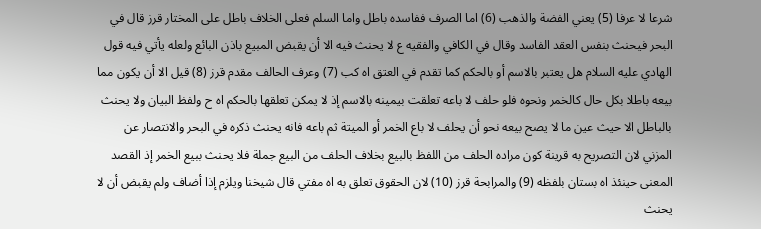شرعا لا عرفا (5) يعني الفضة والذهب (6) اما الصرف ففاسده باطل واما السلم فعلى الخلاف باطل على المختار قرز قال في البحر فيحنث بنفس العقد الفاسد وقال في الكافي والفقيه ع لا يحنث فيه الا أن يقبض المبيع باذن البائع ولعله يأتي فيه قول الهادي عليه السلام هل يعتبر بالاسم أو بالحكم كما تقدم في العتق اه كب (7) وعرف الحالف مقدم قرز (8) قيل الا أن يكون مما بيعه باطلا بكل حال كالخمر ونحوه فلو حلف لا باعه تعلقت بيمينه بالاسم إذ لا يمكن تعلقها بالحكم اه ح ولفظ البيان ولا يحنث بالباطل الا حيث عين ما لا يصح بيعه نحو أن يحلف لا باع الخمر أو الميتة ثم باعه فانه يحنث ذكره في البحر والانتصار عن المزني لان التصريح به قرينة كون مراده الحلف من اللفظ بالبيع بخلاف الحلف من البيع جملة فلا يحنث ببيع الخمر إذ القصد المعنى حينئذ اه بستان بلفظه (9) والمرابحة قرز (10) لان الحقوق تعلق به اه مفتي قال شيخنا ويلزم إذا أضاف ولم يقبض أن لا يحنث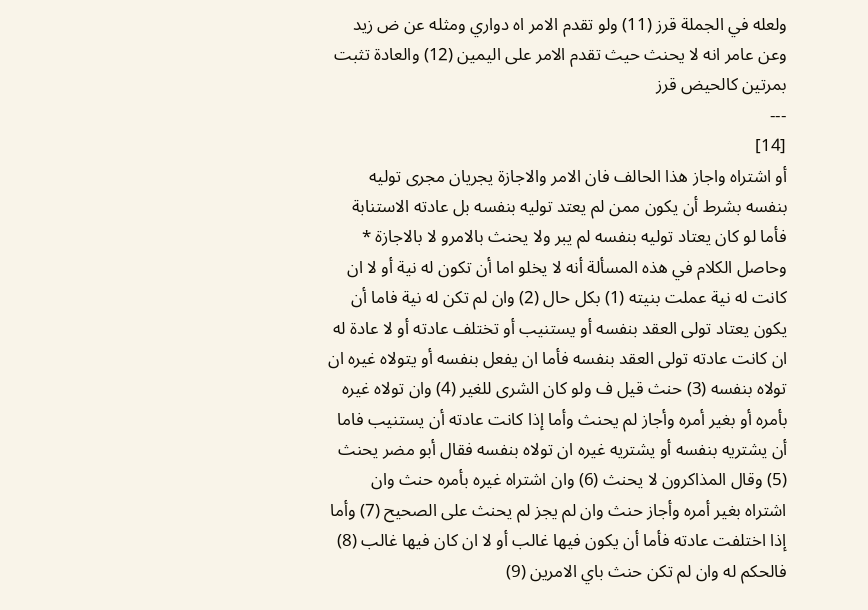ولعله في الجملة قرز (11) ولو تقدم الامر اه دواري ومثله عن ض زيد وعن عامر انه لا يحنث حيث تقدم الامر على اليمين (12) والعادة تثبت بمرتين كالحيض قرز
---
[14]
أو اشتراه واجاز هذا الحالف فان الامر والاجازة يجريان مجرى توليه بنفسه بشرط أن يكون ممن لم يعتد توليه بنفسه بل عادته الاستنابة فأما لو كان يعتاد توليه بنفسه لم يبر ولا يحنث بالامرو لا بالاجازة * وحاصل الكلام في هذه المسألة أنه لا يخلو اما أن تكون له نية أو لا ان كانت له نية عملت بنيته (1) بكل حال (2) وان لم تكن له نية فاما أن يكون يعتاد تولى العقد بنفسه أو يستنيب أو تختلف عادته أو لا عادة له ان كانت عادته تولى العقد بنفسه فأما ان يفعل بنفسه أو يتولاه غيره ان تولاه بنفسه (3) حنث قيل ف ولو كان الشرى للغير (4) وان تولاه غيره بأمره أو بغير أمره وأجاز لم يحنث وأما إذا كانت عادته أن يستنيب فاما أن يشتريه بنفسه أو يشتريه غيره ان تولاه بنفسه فقال أبو مضر يحنث (5) وقال المذاكرون لا يحنث (6) وان اشتراه غيره بأمره حنث وان اشتراه بغير أمره وأجاز حنث وان لم يجز لم يحنث على الصحيح (7) وأما إذا اختلفت عادته فأما أن يكون فيها غالب أو لا ان كان فيها غالب (8) فالحكم له وان لم تكن حنث باي الامرين (9)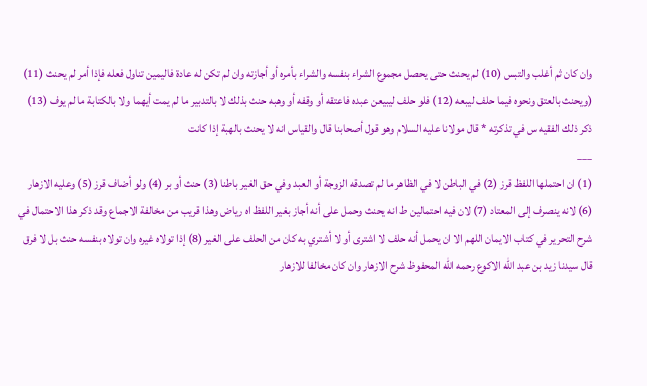وان كان ثم أغلب والتبس (10) لم يحنث حتى يحصل مجموع الشراء بنفسه والشراء بأمره أو أجازته وان لم تكن له عادة فاليمين تناول فعله فإذا أمر لم يحنث (11) (ويحنث بالعتق ونحوه فيما حلف ليبعه (12) فلو حلف ليبيعن عبده فاعتقه أو وقفه أو وهبه حنث بذلك لا بالتدبير ما لم يمت أيهما ولا بالكتابة ما لم يوف (13) ذكر ذلك الفقيه س في تذكرته * قال مولانا عليه السلام وهو قول أصحابنا قال والقياس انه لا يحنث بالهبة إذا كانت
___
(1) ان احتملها اللفظ قرز (2) في الباطن لا في الظاهر ما لم تصدقه الزوجة أو العبد وفي حق الغير باطنا (3) حنث أو بر (4) ولو أضاف قرز (5) وعليه الازهار (6) لانه ينصرف إلى المعتاد (7) لان فيه احتمالين ط انه يحنث وحمل على أنه أجاز بغير اللفظ اه رياض وهذا قريب من مخالفة الاجماع وقد ذكر هذا الاحتمال في شرح التحرير في كتاب الايمان اللهم الا ان يحمل أنه حلف لا اشترى أو لا أشتري به كان من الحلف على الغير (8) إذا تولاه غيره وان تولاه بنفسه حنث بل لا فرق قال سيدنا زيد بن عبد الله الاكوع رحمه الله المحفوظ شرح الازهار وان كان مخالفا للازهار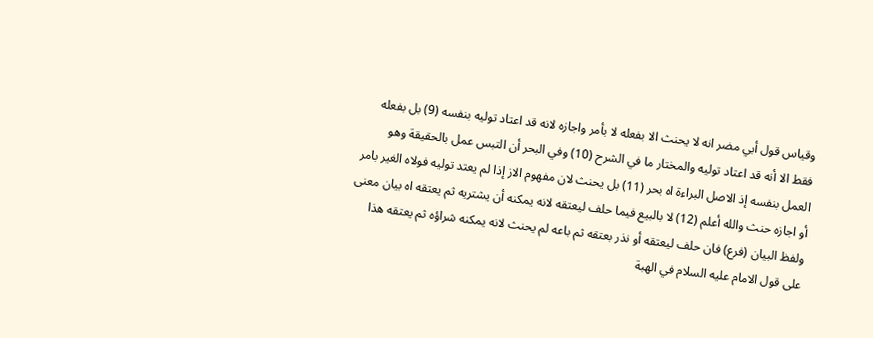وقياس قول أبي مضر انه لا يحنث الا بفعله لا بأمر واجازه لانه قد اعتاد توليه بنفسه (9) بل بفعله فقط الا أنه قد اعتاد توليه والمختار ما في الشرح (10) وفي البحر أن التبس عمل بالحقيقة وهو العمل بنفسه إذ الاصل البراءة اه بحر (11) بل يحنث لان مفهوم الاز إذا لم يعتد توليه فولاه الغير بامر أو اجازه حنث والله أعلم (12) لا بالبيع فيما حلف ليعتقه لانه يمكنه أن يشتريه ثم يعتقه اه بيان معنى ولفظ البيان (فرع) فان حلف ليعتقه أو نذر بعتقه ثم باعه لم يحنث لانه يمكنه شراؤه ثم يعتقه هذا على قول الامام عليه السلام في الهبة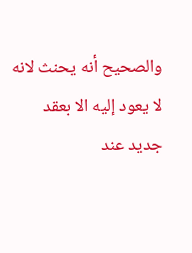والصحيح أنه يحنث لانه لا يعود إليه الا بعقد جديد عند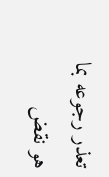تعذر رجوعه بما هو نقض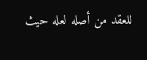للعقد من أصله لعله حيث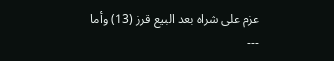عزم على شراه بعد البيع قرز (13) وأما
---